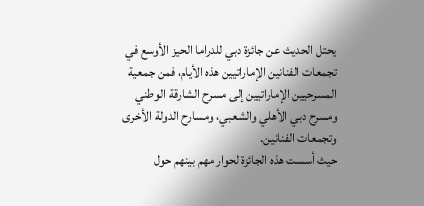يحتل الحديث عن جائزة دبي للدراما الحيز الأوسع في تجمعات الفنانين الإماراتيين هذه الأيام، فمن جمعية المسرحيين الإماراتيين إلى مسرح الشارقة الوطني ومسرح دبي الأهلي والشعبي، ومسارح الدولة الأخرى وتجمعات الفنانين.
حيث أسست هذه الجائزة لحوار مهم بينهم حول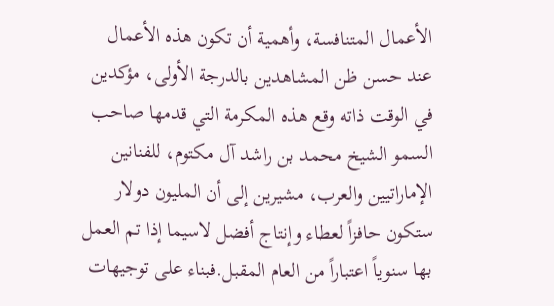الأعمال المتنافسة، وأهمية أن تكون هذه الأعمال عند حسن ظن المشاهدين بالدرجة الأولى، مؤكدين في الوقت ذاته وقع هذه المكرمة التي قدمها صاحب السمو الشيخ محمد بن راشد آل مكتوم، للفنانين الإماراتيين والعرب، مشيرين إلى أن المليون دولار ستكون حافزاً لعطاء وإنتاج أفضل لاسيما إذا تم العمل بها سنوياً اعتباراً من العام المقبل.فبناء على توجيهات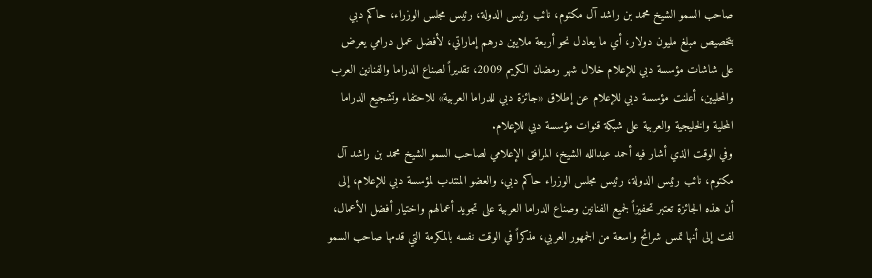صاحب السمو الشيخ محمد بن راشد آل مكتوم، نائب رئيس الدولة، رئيس مجلس الوزراء، حاكم دبي بتخصيص مبلغ مليون دولار، أي ما يعادل نحو أربعة ملايين درهم إماراتي، لأفضل عمل درامي يعرض على شاشات مؤسسة دبي للإعلام خلال شهر رمضان الكريم 2009، تقديراً لصناع الدراما والفنانين العرب والمحليين، أعلنت مؤسسة دبي للإعلام عن إطلاق «جائزة دبي للدراما العربية» للاحتفاء وتشجيع الدراما المحلية والخليجية والعربية على شبكة قنوات مؤسسة دبي للإعلام.
وفي الوقت الذي أشار فيه أحمد عبدالله الشيخ، المرافق الإعلامي لصاحب السمو الشيخ محمد بن راشد آل مكتوم، نائب رئيس الدولة، رئيس مجلس الوزراء حاكم دبي، والعضو المنتدب لمؤسسة دبي للإعلام، إلى أن هذه الجائزة تعتبر تحفيزاً لجميع الفنانين وصناع الدراما العربية على تجويد أعمالهم واختيار أفضل الأعمال، لفت إلى أنها تمس شرائح واسعة من الجمهور العربي، مذكراً في الوقت نفسه بالمكرمة التي قدمها صاحب السمو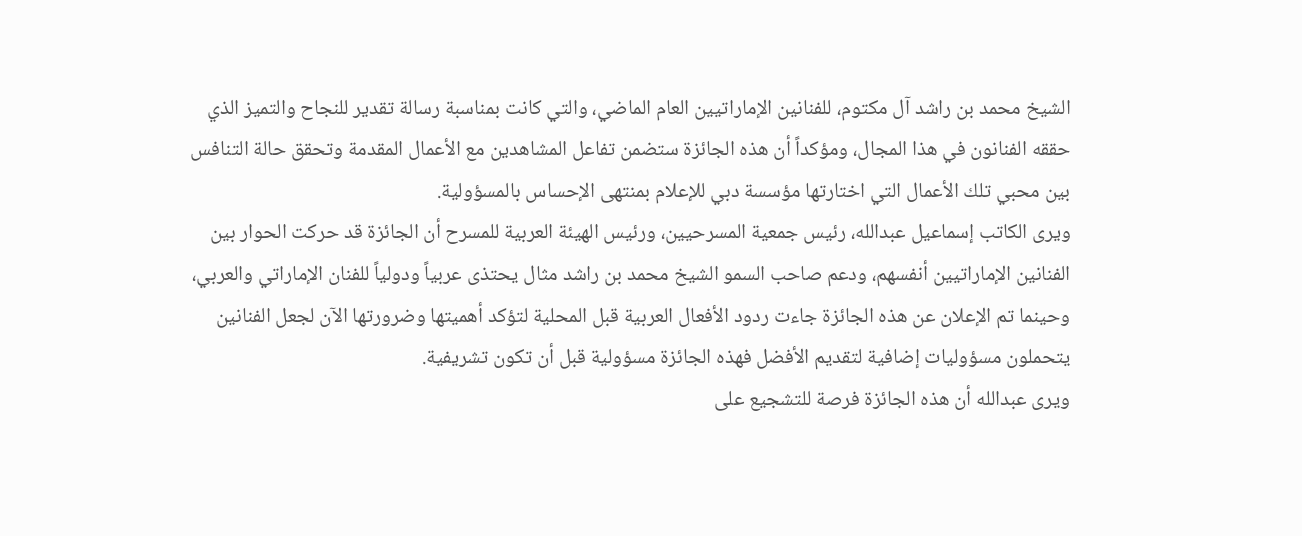الشيخ محمد بن راشد آل مكتوم، للفنانين الإماراتيين العام الماضي، والتي كانت بمناسبة رسالة تقدير للنجاح والتميز الذي حققه الفنانون في هذا المجال، ومؤكداً أن هذه الجائزة ستضمن تفاعل المشاهدين مع الأعمال المقدمة وتحقق حالة التنافس بين محبي تلك الأعمال التي اختارتها مؤسسة دبي للإعلام بمنتهى الإحساس بالمسؤولية.
ويرى الكاتب إسماعيل عبدالله، رئيس جمعية المسرحيين، ورئيس الهيئة العربية للمسرح أن الجائزة قد حركت الحوار بين الفنانين الإماراتيين أنفسهم، ودعم صاحب السمو الشيخ محمد بن راشد مثال يحتذى عربياً ودولياً للفنان الإماراتي والعربي، وحينما تم الإعلان عن هذه الجائزة جاءت ردود الأفعال العربية قبل المحلية لتؤكد أهميتها وضرورتها الآن لجعل الفنانين يتحملون مسؤوليات إضافية لتقديم الأفضل فهذه الجائزة مسؤولية قبل أن تكون تشريفية.
ويرى عبدالله أن هذه الجائزة فرصة للتشجيع على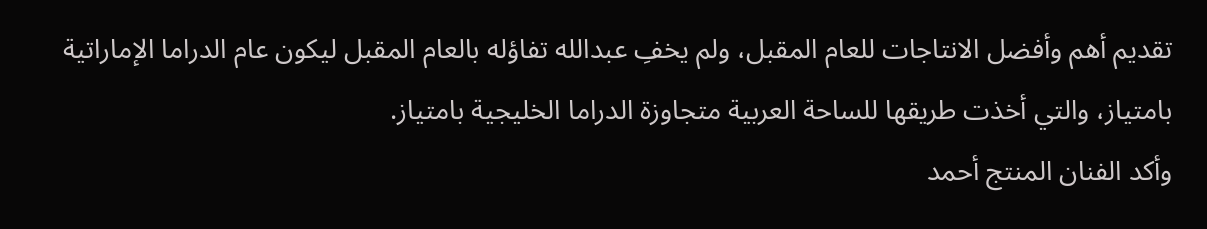تقديم أهم وأفضل الانتاجات للعام المقبل، ولم يخفِ عبدالله تفاؤله بالعام المقبل ليكون عام الدراما الإماراتية بامتياز، والتي أخذت طريقها للساحة العربية متجاوزة الدراما الخليجية بامتياز.
وأكد الفنان المنتج أحمد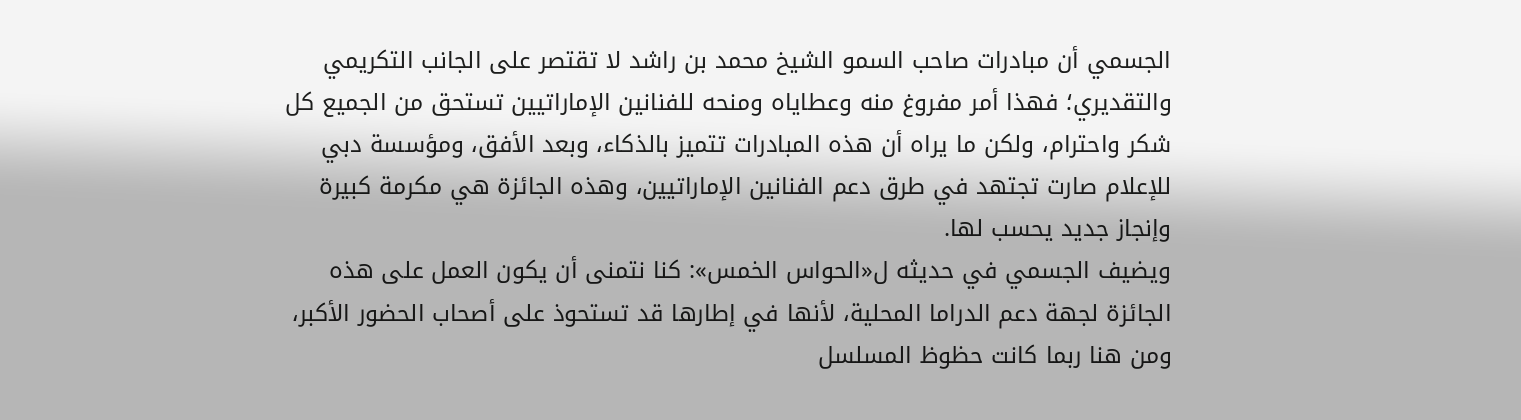الجسمي أن مبادرات صاحب السمو الشيخ محمد بن راشد لا تقتصر على الجانب التكريمي والتقديري؛ فهذا أمر مفروغ منه وعطاياه ومنحه للفنانين الإماراتيين تستحق من الجميع كل شكر واحترام، ولكن ما يراه أن هذه المبادرات تتميز بالذكاء، وبعد الأفق، ومؤسسة دبي للإعلام صارت تجتهد في طرق دعم الفنانين الإماراتيين، وهذه الجائزة هي مكرمة كبيرة وإنجاز جديد يحسب لها.
ويضيف الجسمي في حديثه ل«الحواس الخمس»: كنا نتمنى أن يكون العمل على هذه الجائزة لجهة دعم الدراما المحلية، لأنها في إطارها قد تستحوذ على أصحاب الحضور الأكبر، ومن هنا ربما كانت حظوظ المسلسل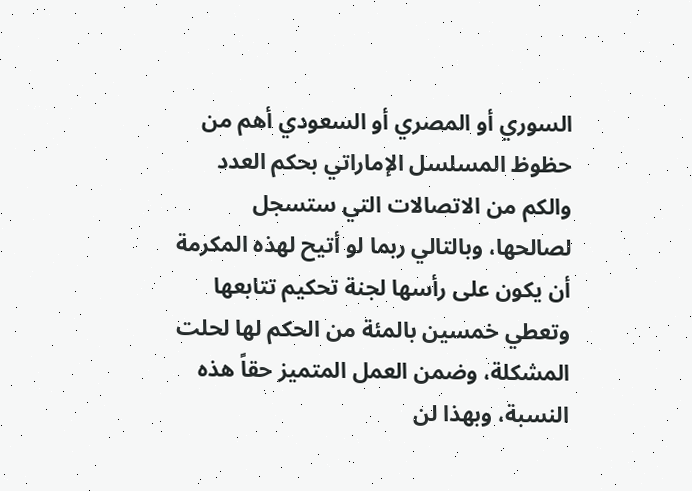السوري أو المصري أو السعودي أهم من حظوظ المسلسل الإماراتي بحكم العدد والكم من الاتصالات التي ستسجل لصالحها، وبالتالي ربما لو أتيح لهذه المكرمة أن يكون على رأسها لجنة تحكيم تتابعها وتعطي خمسين بالمئة من الحكم لها لحلت المشكلة، وضمن العمل المتميز حقاً هذه النسبة، وبهذا لن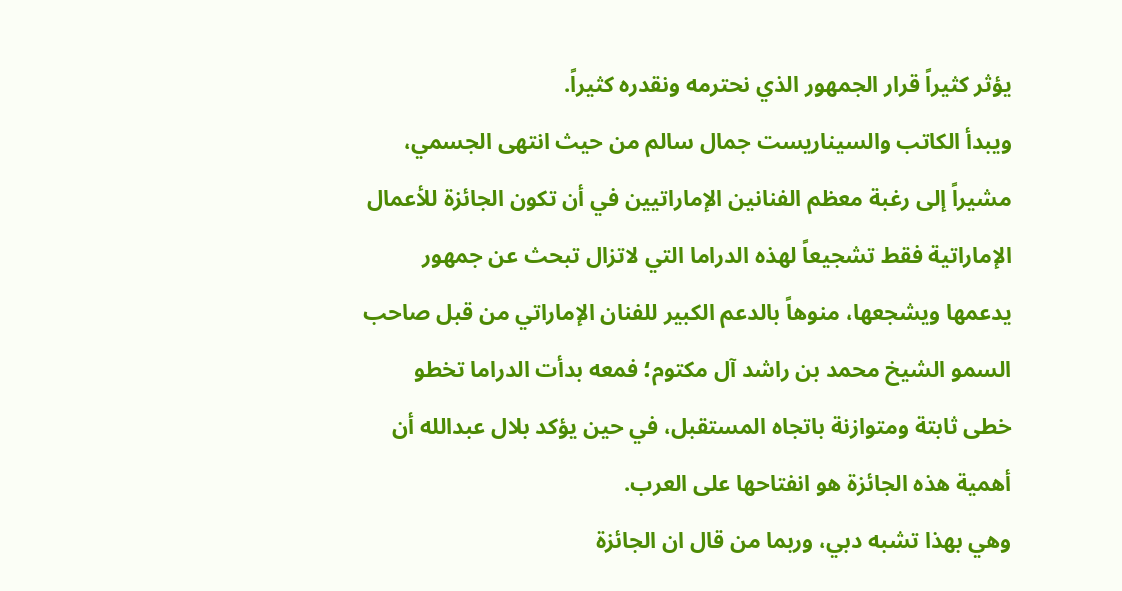يؤثر كثيراً قرار الجمهور الذي نحترمه ونقدره كثيراً.
ويبدأ الكاتب والسيناريست جمال سالم من حيث انتهى الجسمي، مشيراً إلى رغبة معظم الفنانين الإماراتيين في أن تكون الجائزة للأعمال الإماراتية فقط تشجيعاً لهذه الدراما التي لاتزال تبحث عن جمهور يدعمها ويشجعها، منوهاً بالدعم الكبير للفنان الإماراتي من قبل صاحب السمو الشيخ محمد بن راشد آل مكتوم؛ فمعه بدأت الدراما تخطو خطى ثابتة ومتوازنة باتجاه المستقبل، في حين يؤكد بلال عبدالله أن أهمية هذه الجائزة هو انفتاحها على العرب.
وهي بهذا تشبه دبي، وربما من قال ان الجائزة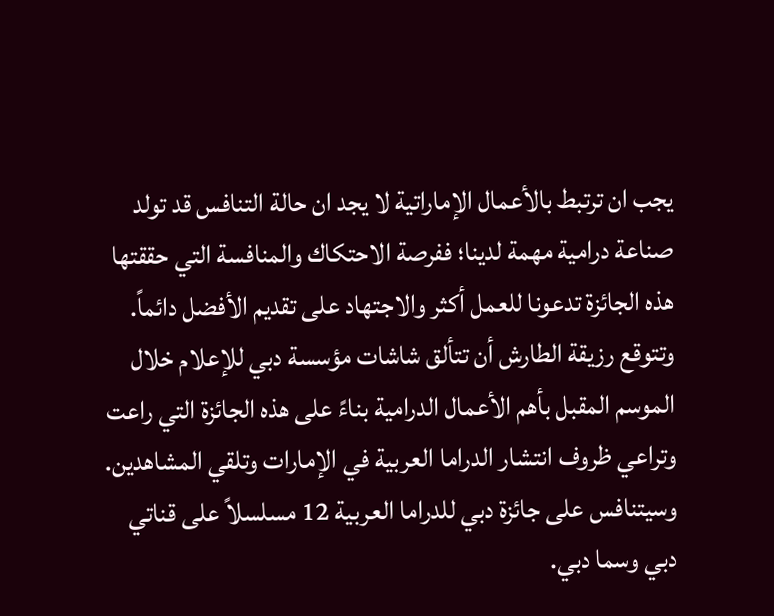يجب ان ترتبط بالأعمال الإماراتية لا يجد ان حالة التنافس قد تولد صناعة درامية مهمة لدينا؛ ففرصة الاحتكاك والمنافسة التي حققتها هذه الجائزة تدعونا للعمل أكثر والاجتهاد على تقديم الأفضل دائماً.
وتتوقع رزيقة الطارش أن تتألق شاشات مؤسسة دبي للإعلام خلال الموسم المقبل بأهم الأعمال الدرامية بناءً على هذه الجائزة التي راعت وتراعي ظروف انتشار الدراما العربية في الإمارات وتلقي المشاهدين. وسيتنافس على جائزة دبي للدراما العربية 12 مسلسلاً على قناتي دبي وسما دبي.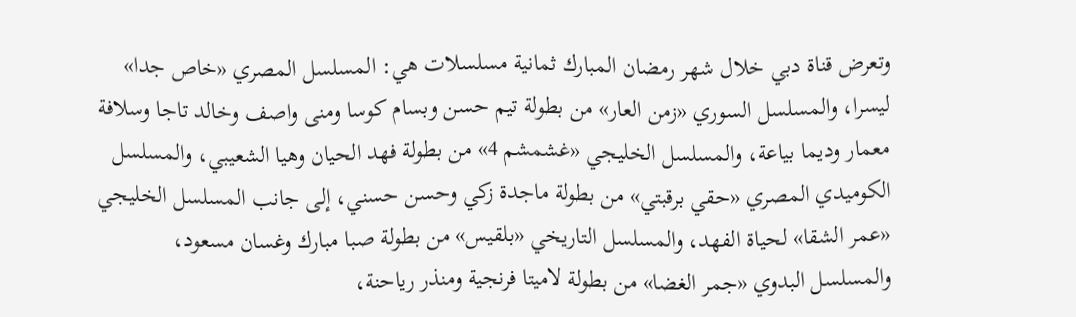وتعرض قناة دبي خلال شهر رمضان المبارك ثمانية مسلسلات هي: المسلسل المصري «خاص جدا» ليسرا، والمسلسل السوري «زمن العار» من بطولة تيم حسن وبسام كوسا ومنى واصف وخالد تاجا وسلافة معمار وديما بياعة، والمسلسل الخليجي «غشمشم 4» من بطولة فهد الحيان وهيا الشعيبي، والمسلسل الكوميدي المصري «حقي برقبتي» من بطولة ماجدة زكي وحسن حسني، إلى جانب المسلسل الخليجي «عمر الشقا» لحياة الفهد، والمسلسل التاريخي «بلقيس» من بطولة صبا مبارك وغسان مسعود، والمسلسل البدوي «جمر الغضا» من بطولة لاميتا فرنجية ومنذر رياحنة،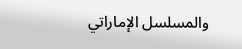والمسلسل الإماراتي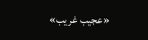«عجيب غريب»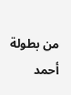من بطولة أحمد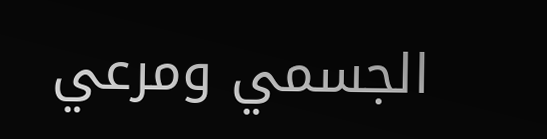الجسمي ومرعي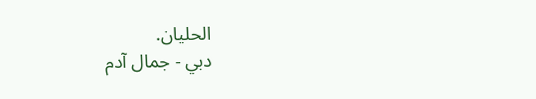الحليان.
دبي - جمال آدم